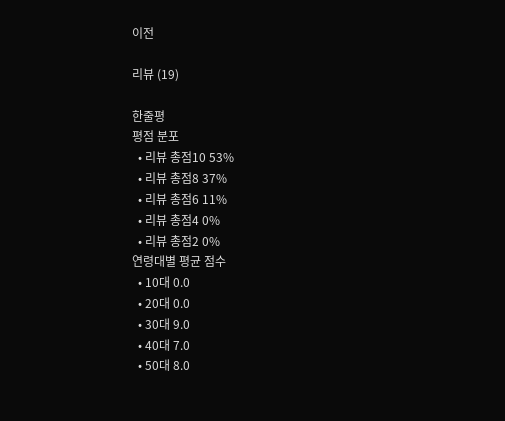이전

리뷰 (19)

한줄평
평점 분포
  • 리뷰 총점10 53%
  • 리뷰 총점8 37%
  • 리뷰 총점6 11%
  • 리뷰 총점4 0%
  • 리뷰 총점2 0%
연령대별 평균 점수
  • 10대 0.0
  • 20대 0.0
  • 30대 9.0
  • 40대 7.0
  • 50대 8.0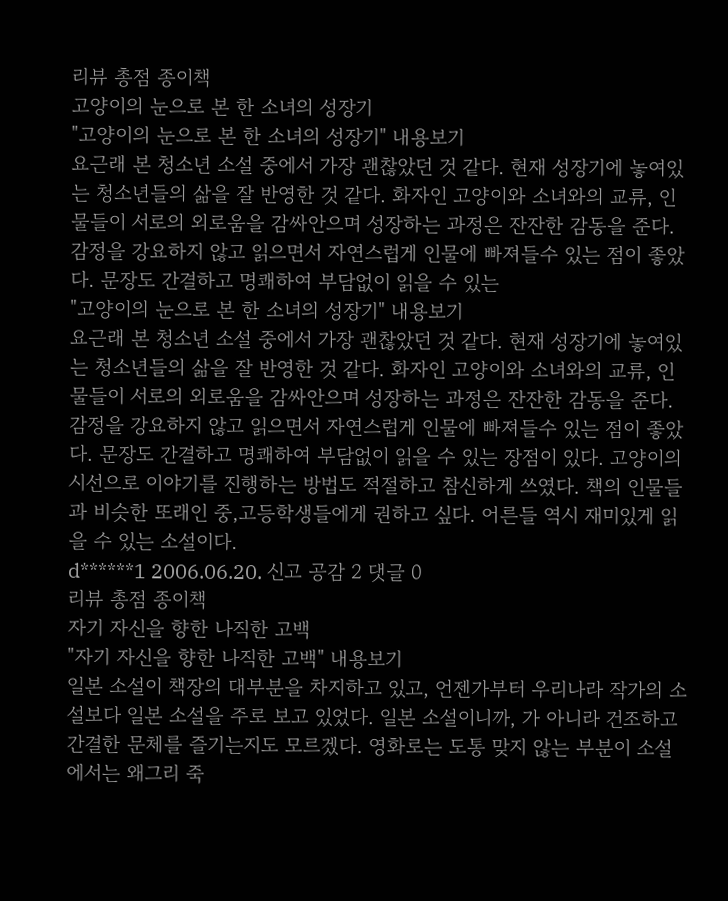리뷰 총점 종이책
고양이의 눈으로 본 한 소녀의 성장기
"고양이의 눈으로 본 한 소녀의 성장기" 내용보기
요근래 본 청소년 소설 중에서 가장 괜찮았던 것 같다. 현재 성장기에 놓여있는 청소년들의 삶을 잘 반영한 것 같다. 화자인 고양이와 소녀와의 교류, 인물들이 서로의 외로움을 감싸안으며 성장하는 과정은 잔잔한 감동을 준다. 감정을 강요하지 않고 읽으면서 자연스럽게 인물에 빠져들수 있는 점이 좋았다. 문장도 간결하고 명쾌하여 부담없이 읽을 수 있는
"고양이의 눈으로 본 한 소녀의 성장기" 내용보기
요근래 본 청소년 소설 중에서 가장 괜찮았던 것 같다. 현재 성장기에 놓여있는 청소년들의 삶을 잘 반영한 것 같다. 화자인 고양이와 소녀와의 교류, 인물들이 서로의 외로움을 감싸안으며 성장하는 과정은 잔잔한 감동을 준다. 감정을 강요하지 않고 읽으면서 자연스럽게 인물에 빠져들수 있는 점이 좋았다. 문장도 간결하고 명쾌하여 부담없이 읽을 수 있는 장점이 있다. 고양이의 시선으로 이야기를 진행하는 방법도 적절하고 참신하게 쓰였다. 책의 인물들과 비슷한 또래인 중,고등학생들에게 권하고 싶다. 어른들 역시 재미있게 읽을 수 있는 소설이다.
d******1 2006.06.20. 신고 공감 2 댓글 0
리뷰 총점 종이책
자기 자신을 향한 나직한 고백
"자기 자신을 향한 나직한 고백" 내용보기
일본 소설이 책장의 대부분을 차지하고 있고, 언젠가부터 우리나라 작가의 소설보다 일본 소설을 주로 보고 있었다. 일본 소설이니까, 가 아니라 건조하고 간결한 문체를 즐기는지도 모르겠다. 영화로는 도통 맞지 않는 부분이 소설에서는 왜그리 죽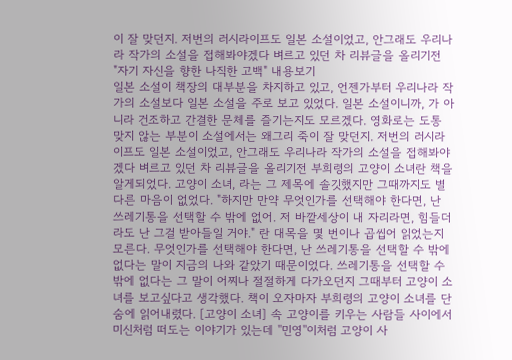이 잘 맞던지. 저번의 러시라이프도 일본 소설이었고, 안그래도 우리나라 작가의 소설을 접해봐야겠다 벼르고 있던 차 리뷰글을 올리기전
"자기 자신을 향한 나직한 고백" 내용보기
일본 소설이 책장의 대부분을 차지하고 있고, 언젠가부터 우리나라 작가의 소설보다 일본 소설을 주로 보고 있었다. 일본 소설이니까, 가 아니라 건조하고 간결한 문체를 즐기는지도 모르겠다. 영화로는 도통 맞지 않는 부분이 소설에서는 왜그리 죽이 잘 맞던지. 저번의 러시라이프도 일본 소설이었고, 안그래도 우리나라 작가의 소설을 접해봐야겠다 벼르고 있던 차 리뷰글을 올리기전 부희령의 고양이 소녀란 책을 알게되었다. 고양이 소녀, 라는 그 제목에 솔깃했지만 그때까지도 별 다른 마음이 없었다. "하지만 만약 무엇인가를 선택해야 한다면, 난 쓰레기통을 선택할 수 밖에 없어. 저 바깥세상이 내 자리라면, 힘들더라도 난 그걸 받아들일 거야." 란 대목을 몇 번이나 곱씹어 읽었는지 모른다. 무엇인가를 선택해야 한다면, 난 쓰레기통을 선택할 수 밖에 없다는 말이 지금의 나와 같았기 때문이었다. 쓰레기통을 선택할 수 밖에 없다는 그 말이 어찌나 절절하게 다가오던지 그때부터 고양이 소녀를 보고싶다고 생각했다. 책이 오자마자 부희령의 고양이 소녀를 단숨에 읽어내렸다. [고양이 소녀] 속 고양이를 키우는 사람들 사이에서 미신처럼 떠도는 이야기가 있는데 ''민영''이처럼 고양이 사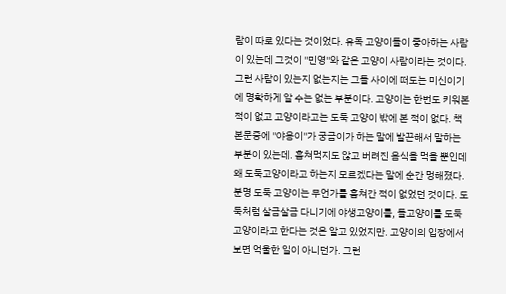람이 따로 있다는 것이었다. 유독 고양이들이 좋아하는 사람이 있는데 그것이 ''민영''와 같은 고양이 사람이라는 것이다. 그런 사람이 있는지 없는지는 그들 사이에 떠도는 미신이기에 명확하게 알 수는 없는 부분이다. 고양이는 한번도 키워본 적이 없고 고양이라고는 도둑 고양이 밖에 본 적이 없다. 책 본문중에 ''야옹이''가 궁금이가 하는 말에 발끈해서 말하는 부분이 있는데. 훔쳐먹지도 않고 버려진 음식을 먹을 뿐인데 왜 도둑고양이라고 하는지 모르겠다는 말에 순간 멍해졌다. 분명 도둑 고양이는 무언가를 훔쳐간 적이 없었던 것이다. 도둑처럼 살금살금 다니기에 야생고양이를, 들고양이를 도둑 고양이라고 한다는 것은 알고 있었지만. 고양이의 입장에서보면 억울한 일이 아니던가. 그런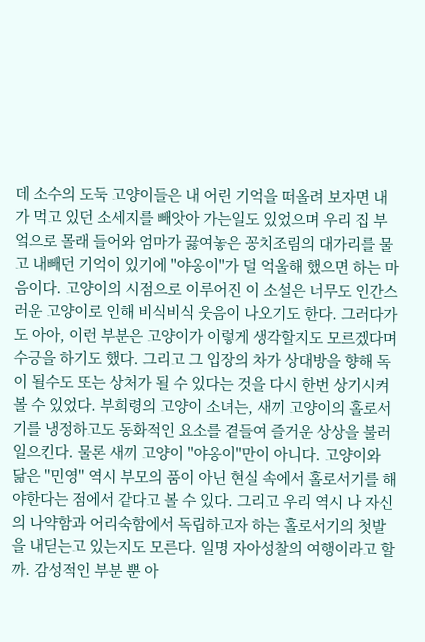데 소수의 도둑 고양이들은 내 어린 기억을 떠올려 보자면 내가 먹고 있던 소세지를 빼앗아 가는일도 있었으며 우리 집 부엌으로 몰래 들어와 엄마가 끓여놓은 꽁치조림의 대가리를 물고 내빼던 기억이 있기에 ''야옹이''가 덜 억울해 했으면 하는 마음이다. 고양이의 시점으로 이루어진 이 소설은 너무도 인간스러운 고양이로 인해 비식비식 웃음이 나오기도 한다. 그러다가도 아아, 이런 부분은 고양이가 이렇게 생각할지도 모르겠다며 수긍을 하기도 했다. 그리고 그 입장의 차가 상대방을 향해 독이 될수도 또는 상처가 될 수 있다는 것을 다시 한번 상기시켜 볼 수 있었다. 부희령의 고양이 소녀는, 새끼 고양이의 홀로서기를 냉정하고도 동화적인 요소를 곁들여 즐거운 상상을 불러 일으킨다. 물론 새끼 고양이 ''야옹이''만이 아니다. 고양이와 닮은 ''민영'' 역시 부모의 품이 아닌 현실 속에서 홀로서기를 해야한다는 점에서 같다고 볼 수 있다. 그리고 우리 역시 나 자신의 나약함과 어리숙함에서 독립하고자 하는 홀로서기의 첫발을 내딛는고 있는지도 모른다. 일명 자아성찰의 여행이라고 할까. 감성적인 부분 뿐 아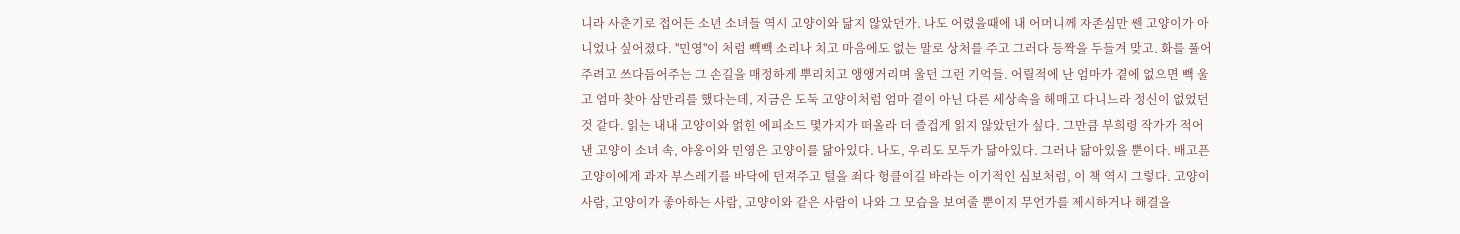니라 사춘기로 접어든 소년 소녀들 역시 고양이와 닮지 않았던가. 나도 어렸을때에 내 어머니께 자존심만 쎈 고양이가 아니었나 싶어졌다. ''민영''이 처럼 빽빽 소리나 치고 마음에도 없는 말로 상처를 주고 그러다 등짝을 두들겨 맞고. 화를 풀어주려고 쓰다듬어주는 그 손길을 매정하게 뿌리치고 앵앵거리며 울던 그런 기억들. 어릴적에 난 엄마가 곁에 없으면 빽 울고 엄마 찾아 삼만리를 했다는데, 지금은 도둑 고양이처럼 엄마 곁이 아닌 다른 세상속을 헤매고 다니느라 정신이 없었던 것 같다. 읽는 내내 고양이와 얽힌 에피소드 몇가지가 떠올라 더 즐겁게 읽지 않았던가 싶다. 그만큼 부희령 작가가 적어낸 고양이 소녀 속, 야옹이와 민영은 고양이를 닮아있다. 나도, 우리도 모두가 닮아있다. 그러나 닮아있을 뿐이다. 배고픈 고양이에게 과자 부스레기를 바닥에 던져주고 털을 죄다 헝클이길 바라는 이기적인 심보처럼, 이 책 역시 그렇다. 고양이 사람, 고양이가 좋아하는 사람, 고양이와 같은 사람이 나와 그 모습을 보여줄 뿐이지 무언가를 제시하거나 해결을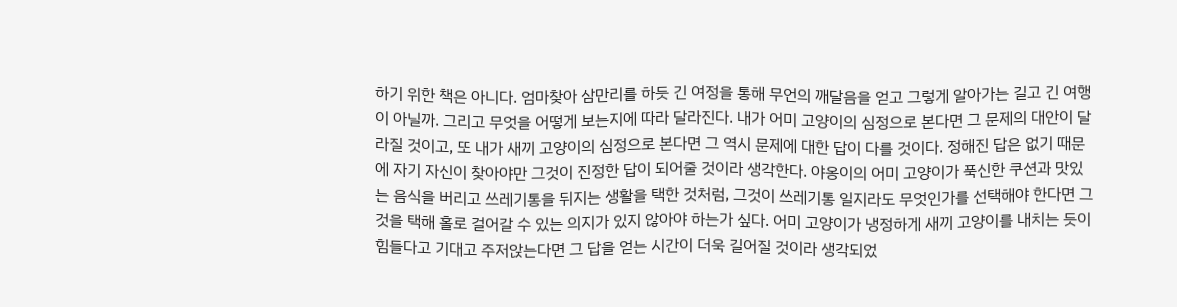하기 위한 책은 아니다. 엄마찾아 삼만리를 하듯 긴 여정을 통해 무언의 깨달음을 얻고 그렇게 알아가는 길고 긴 여행이 아닐까. 그리고 무엇을 어떻게 보는지에 따라 달라진다. 내가 어미 고양이의 심정으로 본다면 그 문제의 대안이 달라질 것이고, 또 내가 새끼 고양이의 심정으로 본다면 그 역시 문제에 대한 답이 다를 것이다. 정해진 답은 없기 때문에 자기 자신이 찾아야만 그것이 진정한 답이 되어줄 것이라 생각한다. 야옹이의 어미 고양이가 푹신한 쿠션과 맛있는 음식을 버리고 쓰레기통을 뒤지는 생활을 택한 것처럼, 그것이 쓰레기통 일지라도 무엇인가를 선택해야 한다면 그것을 택해 홀로 걸어갈 수 있는 의지가 있지 않아야 하는가 싶다. 어미 고양이가 냉정하게 새끼 고양이를 내치는 듯이 힘들다고 기대고 주저앉는다면 그 답을 얻는 시간이 더욱 길어질 것이라 생각되었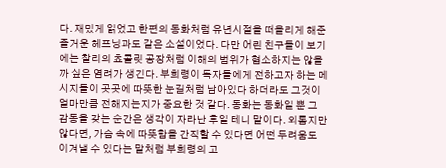다. 재밌게 읽었고 한편의 동화처럼 유년시절을 떠올리게 해준 즐거운 헤프닝과도 같은 소설이었다. 다만 어린 친구들이 보기에는 찰리의 쵸콜릿 공장처럼 이해의 범위가 협소하지는 않을까 싶은 염려가 생긴다. 부희령이 독자들에게 전하고자 하는 메시지들이 곳곳에 따뜻한 눈길처럼 남아있다 하더라도 그것이 얼마만큼 전해지는지가 중요한 것 같다. 동화는 동화일 뿐 그 감동을 갖는 순간은 생각이 자라난 후일 테니 말이다. 외롭지만 않다면, 가슴 속에 따뜻함을 간직할 수 있다면 어떤 두려움도 이겨낼 수 있다는 말처럼 부희령의 고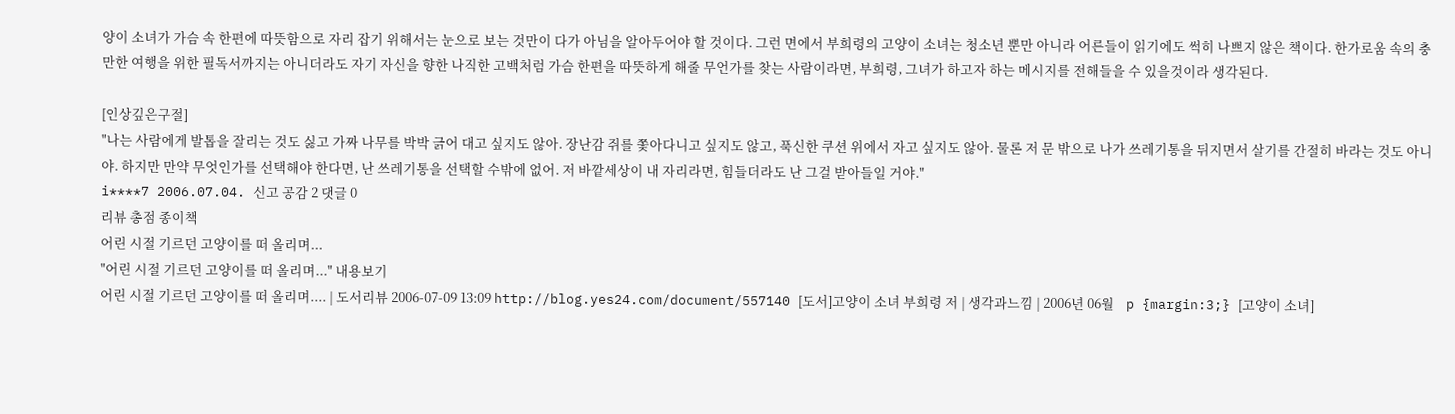양이 소녀가 가슴 속 한편에 따뜻함으로 자리 잡기 위해서는 눈으로 보는 것만이 다가 아님을 알아두어야 할 것이다. 그런 면에서 부희령의 고양이 소녀는 청소년 뿐만 아니라 어른들이 읽기에도 썩히 나쁘지 않은 책이다. 한가로움 속의 충만한 여행을 위한 필독서까지는 아니더라도 자기 자신을 향한 나직한 고백처럼 가슴 한편을 따뜻하게 해줄 무언가를 찾는 사람이라면, 부희령, 그녀가 하고자 하는 메시지를 전해들을 수 있을것이라 생각된다.

[인상깊은구절]
"나는 사람에게 발톱을 잘리는 것도 싫고 가짜 나무를 박박 긁어 대고 싶지도 않아. 장난감 쥐를 쫓아다니고 싶지도 않고, 푹신한 쿠션 위에서 자고 싶지도 않아. 물론 저 문 밖으로 나가 쓰레기통을 뒤지면서 살기를 간절히 바라는 것도 아니야. 하지만 만약 무엇인가를 선택해야 한다면, 난 쓰레기통을 선택할 수밖에 없어. 저 바깥세상이 내 자리라면, 힘들더라도 난 그걸 받아들일 거야."
i****7 2006.07.04. 신고 공감 2 댓글 0
리뷰 총점 종이책
어린 시절 기르던 고양이를 떠 올리며...
"어린 시절 기르던 고양이를 떠 올리며..." 내용보기
어린 시절 기르던 고양이를 떠 올리며.... | 도서리뷰 2006-07-09 13:09 http://blog.yes24.com/document/557140 [도서]고양이 소녀 부희령 저 | 생각과느낌 | 2006년 06월    p {margin:3;} [고양이 소녀]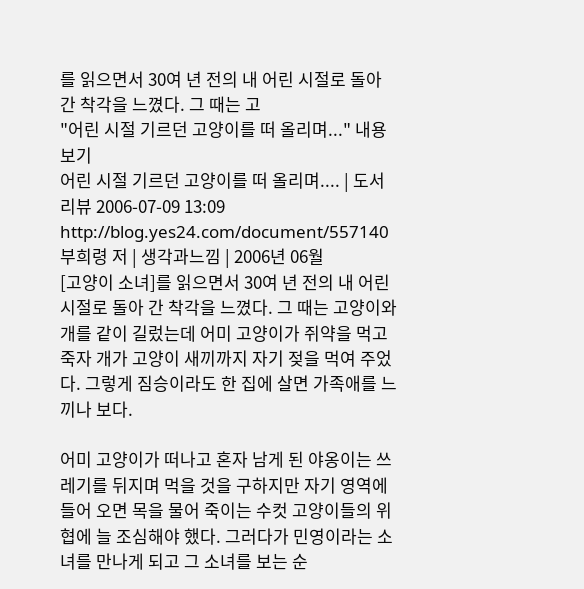를 읽으면서 30여 년 전의 내 어린 시절로 돌아 간 착각을 느꼈다. 그 때는 고
"어린 시절 기르던 고양이를 떠 올리며..." 내용보기
어린 시절 기르던 고양이를 떠 올리며.... | 도서리뷰 2006-07-09 13:09
http://blog.yes24.com/document/557140
부희령 저 | 생각과느낌 | 2006년 06월
[고양이 소녀]를 읽으면서 30여 년 전의 내 어린 시절로 돌아 간 착각을 느꼈다. 그 때는 고양이와 개를 같이 길렀는데 어미 고양이가 쥐약을 먹고 죽자 개가 고양이 새끼까지 자기 젖을 먹여 주었다. 그렇게 짐승이라도 한 집에 살면 가족애를 느끼나 보다.

어미 고양이가 떠나고 혼자 남게 된 야옹이는 쓰레기를 뒤지며 먹을 것을 구하지만 자기 영역에 들어 오면 목을 물어 죽이는 수컷 고양이들의 위협에 늘 조심해야 했다. 그러다가 민영이라는 소녀를 만나게 되고 그 소녀를 보는 순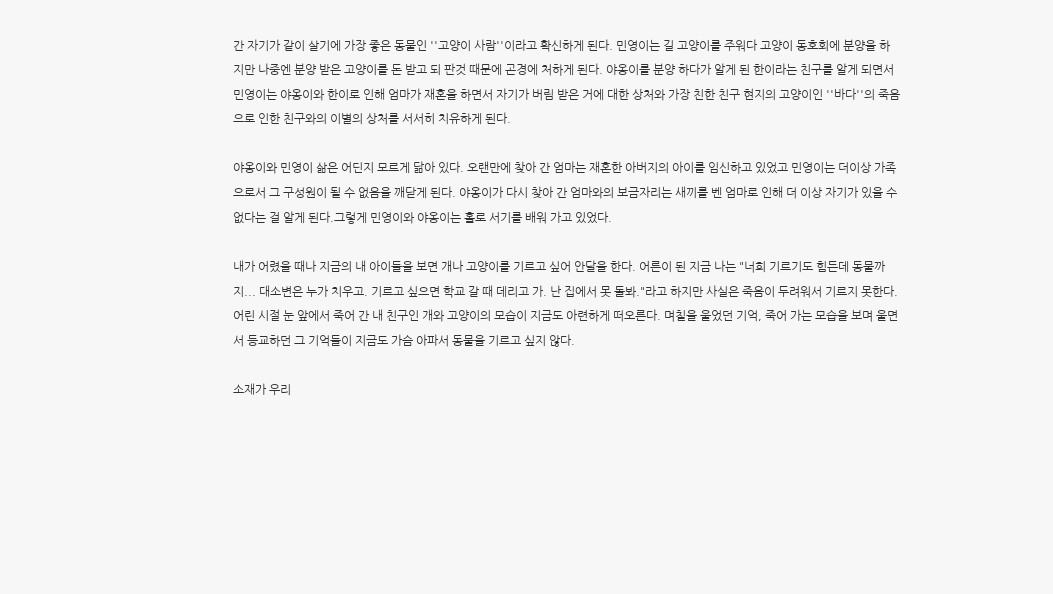간 자기가 같이 살기에 가장 좋은 동물인 ''고양이 사람''이라고 확신하게 된다. 민영이는 길 고양이를 주워다 고양이 동호회에 분양을 하지만 나중엔 분양 받은 고양이를 돈 받고 되 판것 때문에 곤경에 처하게 된다. 야옹이를 분양 하다가 알게 된 한이라는 친구를 알게 되면서 민영이는 야옹이와 한이로 인해 엄마가 재혼을 하면서 자기가 버림 받은 거에 대한 상처와 가장 친한 친구 현지의 고양이인 ''바다''의 죽음으로 인한 친구와의 이별의 상처를 서서히 치유하게 된다.

야옹이와 민영이 삶은 어딘지 모르게 닮아 있다. 오랜만에 찾아 간 엄마는 재혼한 아버지의 아이를 임신하고 있었고 민영이는 더이상 가족으로서 그 구성원이 될 수 없음을 깨닫게 된다. 야옹이가 다시 찾아 간 엄마와의 보금자리는 새끼를 벤 엄마로 인해 더 이상 자기가 있을 수 없다는 걸 알게 된다.그렇게 민영이와 야옹이는 홀로 서기를 배워 가고 있었다.

내가 어렸을 때나 지금의 내 아이들을 보면 개나 고양이를 기르고 싶어 안달을 한다. 어른이 된 지금 나는 "너희 기르기도 힘든데 동물까지... 대소변은 누가 치우고. 기르고 싶으면 학교 갈 때 데리고 가. 난 집에서 못 돌봐."라고 하지만 사실은 죽음이 두려워서 기르지 못한다. 어린 시절 눈 앞에서 죽어 간 내 친구인 개와 고양이의 모습이 지금도 아련하게 떠오른다. 며칠을 울었던 기억, 죽어 가는 모습을 보며 울면서 등교하던 그 기억들이 지금도 가슴 아파서 동물을 기르고 싶지 않다.

소재가 우리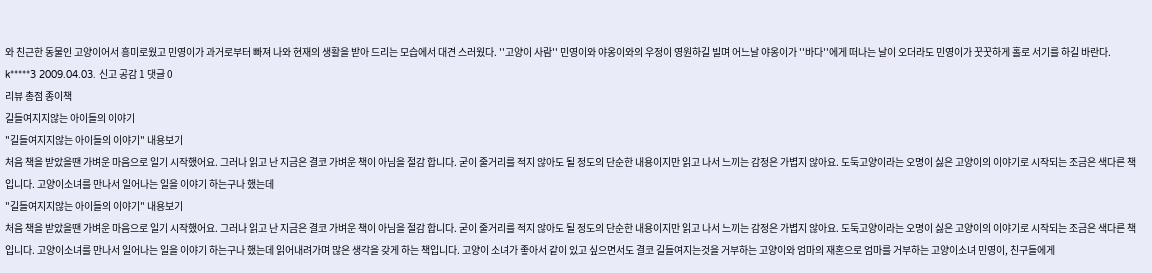와 친근한 동물인 고양이어서 흥미로웠고 민영이가 과거로부터 빠져 나와 현재의 생활을 받아 드리는 모습에서 대견 스러웠다. ''고양이 사람'' 민영이와 야옹이와의 우정이 영원하길 빌며 어느날 야옹이가 ''바다''에게 떠나는 날이 오더라도 민영이가 꿋꿋하게 홀로 서기를 하길 바란다.
k*****3 2009.04.03. 신고 공감 1 댓글 0
리뷰 총점 종이책
길들여지지않는 아이들의 이야기
"길들여지지않는 아이들의 이야기" 내용보기
처음 책을 받았을땐 가벼운 마음으로 일기 시작했어요. 그러나 읽고 난 지금은 결코 가벼운 책이 아님을 절감 합니다. 굳이 줄거리를 적지 않아도 될 정도의 단순한 내용이지만 읽고 나서 느끼는 감정은 가볍지 않아요. 도둑고양이라는 오명이 싫은 고양이의 이야기로 시작되는 조금은 색다른 책입니다. 고양이소녀를 만나서 일어나는 일을 이야기 하는구나 했는데
"길들여지지않는 아이들의 이야기" 내용보기
처음 책을 받았을땐 가벼운 마음으로 일기 시작했어요. 그러나 읽고 난 지금은 결코 가벼운 책이 아님을 절감 합니다. 굳이 줄거리를 적지 않아도 될 정도의 단순한 내용이지만 읽고 나서 느끼는 감정은 가볍지 않아요. 도둑고양이라는 오명이 싫은 고양이의 이야기로 시작되는 조금은 색다른 책입니다. 고양이소녀를 만나서 일어나는 일을 이야기 하는구나 했는데 읽어내려가며 많은 생각을 갖게 하는 책입니다. 고양이 소녀가 좋아서 같이 있고 싶으면서도 결코 길들여지는것을 거부하는 고양이와 엄마의 재혼으로 엄마를 거부하는 고양이소녀 민영이, 친구들에게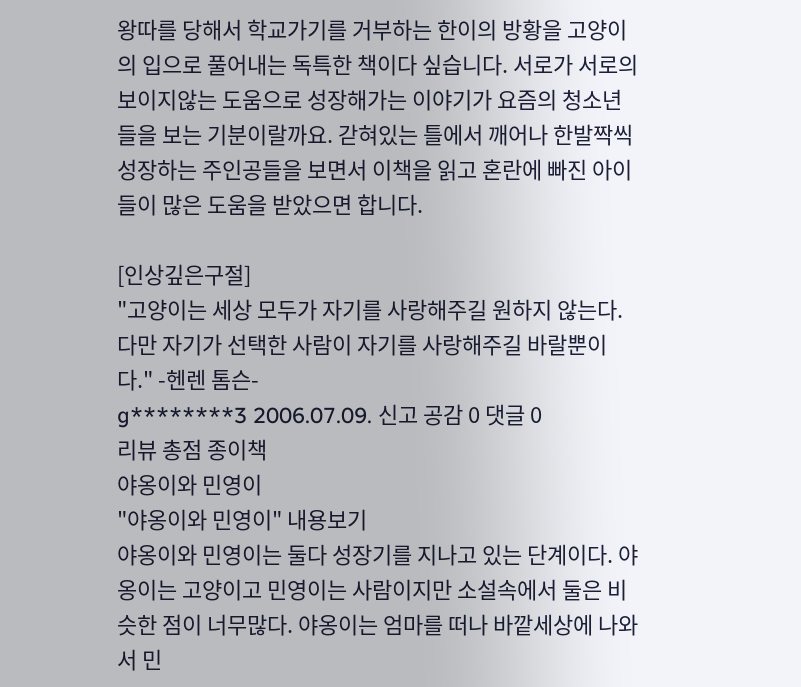왕따를 당해서 학교가기를 거부하는 한이의 방황을 고양이의 입으로 풀어내는 독특한 책이다 싶습니다. 서로가 서로의 보이지않는 도움으로 성장해가는 이야기가 요즘의 청소년들을 보는 기분이랄까요. 갇혀있는 틀에서 깨어나 한발짝씩 성장하는 주인공들을 보면서 이책을 읽고 혼란에 빠진 아이들이 많은 도움을 받았으면 합니다.

[인상깊은구절]
"고양이는 세상 모두가 자기를 사랑해주길 원하지 않는다. 다만 자기가 선택한 사람이 자기를 사랑해주길 바랄뿐이다." -헨렌 톰슨-
g********3 2006.07.09. 신고 공감 0 댓글 0
리뷰 총점 종이책
야옹이와 민영이
"야옹이와 민영이" 내용보기
야옹이와 민영이는 둘다 성장기를 지나고 있는 단계이다. 야옹이는 고양이고 민영이는 사람이지만 소설속에서 둘은 비슷한 점이 너무많다. 야옹이는 엄마를 떠나 바깥세상에 나와서 민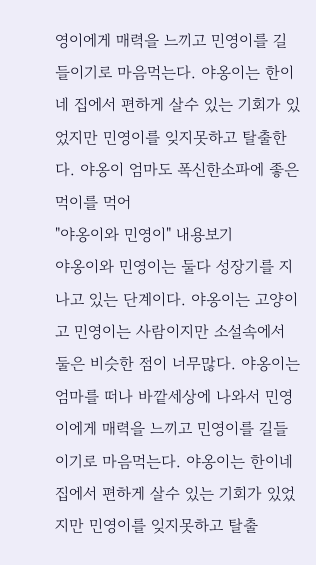영이에게 매력을 느끼고 민영이를 길들이기로 마음먹는다. 야옹이는 한이네 집에서 편하게 살수 있는 기회가 있었지만 민영이를 잊지못하고 탈출한다. 야옹이 엄마도 폭신한소파에 좋은 먹이를 먹어
"야옹이와 민영이" 내용보기
야옹이와 민영이는 둘다 성장기를 지나고 있는 단계이다. 야옹이는 고양이고 민영이는 사람이지만 소설속에서 둘은 비슷한 점이 너무많다. 야옹이는 엄마를 떠나 바깥세상에 나와서 민영이에게 매력을 느끼고 민영이를 길들이기로 마음먹는다. 야옹이는 한이네 집에서 편하게 살수 있는 기회가 있었지만 민영이를 잊지못하고 탈출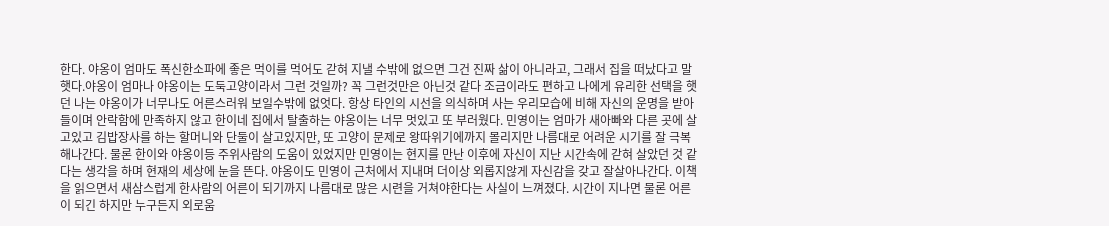한다. 야옹이 엄마도 폭신한소파에 좋은 먹이를 먹어도 갇혀 지낼 수밖에 없으면 그건 진짜 삶이 아니라고, 그래서 집을 떠났다고 말햇다.야옹이 엄마나 야옹이는 도둑고양이라서 그런 것일까? 꼭 그런것만은 아닌것 같다 조금이라도 편하고 나에게 유리한 선택을 햇던 나는 야옹이가 너무나도 어른스러워 보일수밖에 없엇다. 항상 타인의 시선을 의식하며 사는 우리모습에 비해 자신의 운명을 받아들이며 안락함에 만족하지 않고 한이네 집에서 탈출하는 야옹이는 너무 멋있고 또 부러웠다. 민영이는 엄마가 새아빠와 다른 곳에 살고있고 김밥장사를 하는 할머니와 단둘이 살고있지만, 또 고양이 문제로 왕따위기에까지 몰리지만 나름대로 어려운 시기를 잘 극복해나간다. 물론 한이와 야옹이등 주위사람의 도움이 있었지만 민영이는 현지를 만난 이후에 자신이 지난 시간속에 갇혀 살았던 것 같다는 생각을 하며 현재의 세상에 눈을 뜬다. 야옹이도 민영이 근처에서 지내며 더이상 외롭지않게 자신감을 갖고 잘살아나간다. 이책을 읽으면서 새삼스럽게 한사람의 어른이 되기까지 나름대로 많은 시련을 거쳐야한다는 사실이 느껴졌다. 시간이 지나면 물론 어른이 되긴 하지만 누구든지 외로움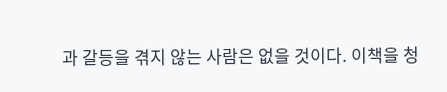과 갈등을 겪지 않는 사람은 없을 것이다. 이책을 청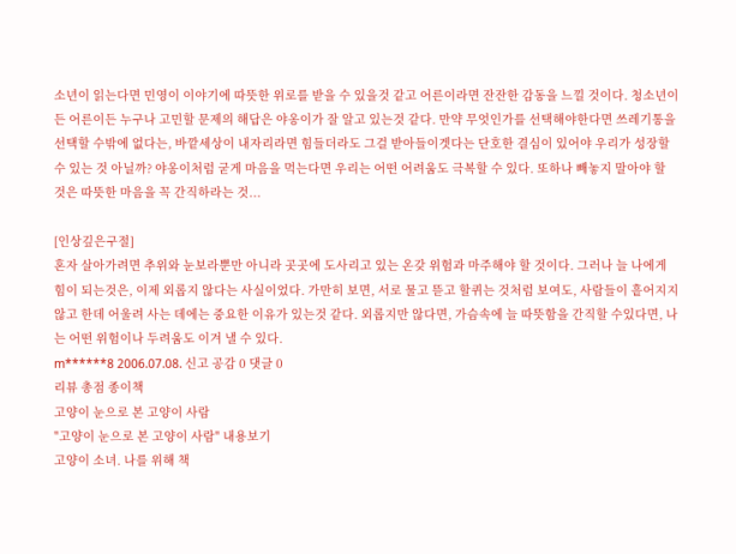소년이 읽는다면 민영이 이야기에 따뜻한 위로를 받을 수 있을것 같고 어른이라면 잔잔한 감동을 느낄 것이다. 청소년이든 어른이든 누구나 고민할 문제의 해답은 야옹이가 잘 알고 있는것 같다. 만약 무엇인가를 선택해야한다면 쓰레기통을 선택할 수밖에 없다는, 바깥세상이 내자리라면 힘들더라도 그걸 받아들이겟다는 단호한 결심이 있어야 우리가 성장할 수 있는 것 아닐까? 야옹이처럼 굳게 마음을 먹는다면 우리는 어떤 어려움도 극복할 수 있다. 또하나 빼놓지 말아야 할 것은 따뜻한 마음을 꼭 간직하라는 것...

[인상깊은구절]
혼자 살아가려면 추위와 눈보라뿐만 아니라 곳곳에 도사리고 있는 온갖 위험과 마주해야 할 것이다. 그러나 늘 나에게 힘이 되는것은, 이제 외롭지 않다는 사실이었다. 가만히 보면, 서로 물고 뜯고 할퀴는 것처럼 보여도, 사람들이 흩어지지 않고 한데 어울려 사는 데에는 중요한 이유가 있는것 같다. 외롭지만 않다면, 가슴속에 늘 따뜻함을 간직할 수있다면, 나는 어떤 위험이나 두려움도 이겨 낼 수 있다.
m******8 2006.07.08. 신고 공감 0 댓글 0
리뷰 총점 종이책
고양이 눈으로 본 고양이 사람
"고양이 눈으로 본 고양이 사람" 내용보기
고양이 소녀. 나를 위해 책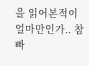을 읽어본적이 얼마만인가.. 참 빠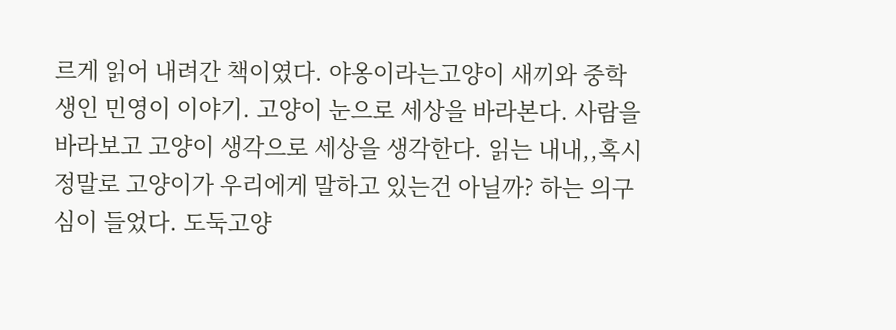르게 읽어 내려간 책이였다. 야옹이라는고양이 새끼와 중학생인 민영이 이야기. 고양이 눈으로 세상을 바라본다. 사람을 바라보고 고양이 생각으로 세상을 생각한다. 읽는 내내,,혹시 정말로 고양이가 우리에게 말하고 있는건 아닐까? 하는 의구심이 들었다. 도둑고양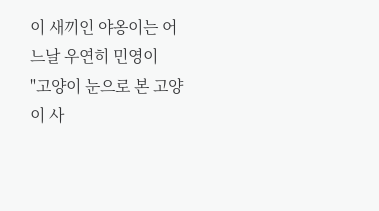이 새끼인 야옹이는 어느날 우연히 민영이
"고양이 눈으로 본 고양이 사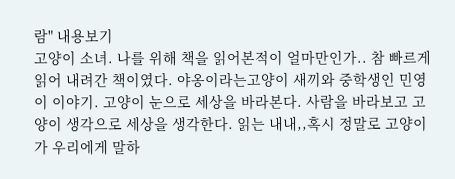람" 내용보기
고양이 소녀. 나를 위해 책을 읽어본적이 얼마만인가.. 참 빠르게 읽어 내려간 책이였다. 야옹이라는고양이 새끼와 중학생인 민영이 이야기. 고양이 눈으로 세상을 바라본다. 사람을 바라보고 고양이 생각으로 세상을 생각한다. 읽는 내내,,혹시 정말로 고양이가 우리에게 말하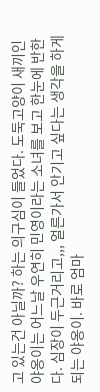고 있는건 아닐까? 하는 의구심이 들었다. 도둑고양이 새끼인 야옹이는 어느날 우연히 민영이라는 소녀를 보고 한눈에 반한다. 심장이 두근거리고,,, 얼른가서 안기고 싶다는 생각을 하게되는 야옹이. 바로 엄마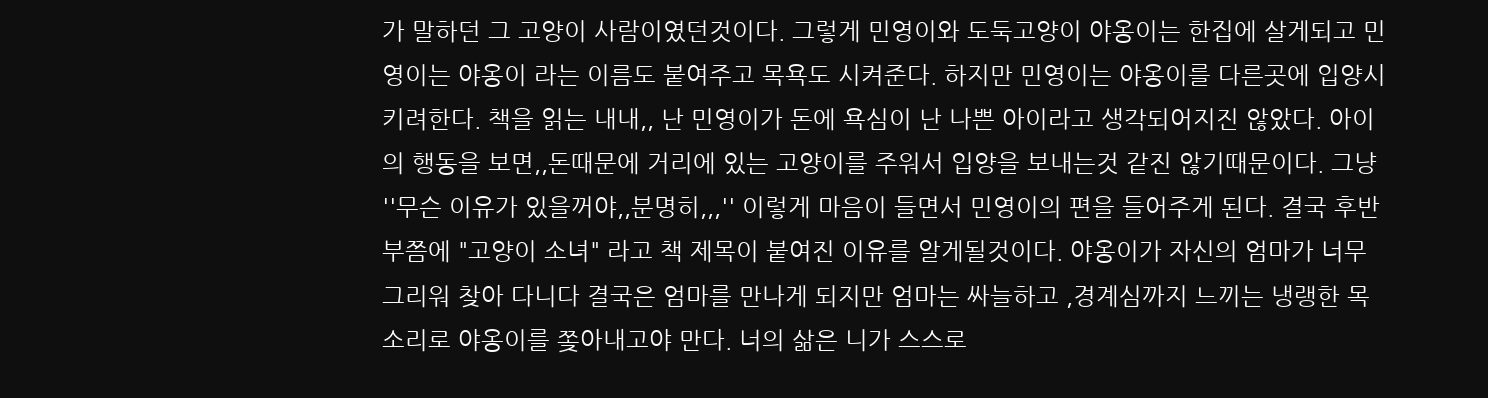가 말하던 그 고양이 사람이였던것이다. 그렇게 민영이와 도둑고양이 야옹이는 한집에 살게되고 민영이는 야옹이 라는 이름도 붙여주고 목욕도 시켜준다. 하지만 민영이는 야옹이를 다른곳에 입양시키려한다. 책을 읽는 내내,, 난 민영이가 돈에 욕심이 난 나쁜 아이라고 생각되어지진 않았다. 아이의 행동을 보면,,돈때문에 거리에 있는 고양이를 주워서 입양을 보내는것 같진 않기때문이다. 그냥 ''무슨 이유가 있을꺼야,,분명히,,,'' 이렇게 마음이 들면서 민영이의 편을 들어주게 된다. 결국 후반부쯤에 "고양이 소녀" 라고 책 제목이 붙여진 이유를 알게될것이다. 야옹이가 자신의 엄마가 너무 그리워 찾아 다니다 결국은 엄마를 만나게 되지만 엄마는 싸늘하고 ,경계심까지 느끼는 냉랭한 목소리로 야옹이를 쫒아내고야 만다. 너의 삶은 니가 스스로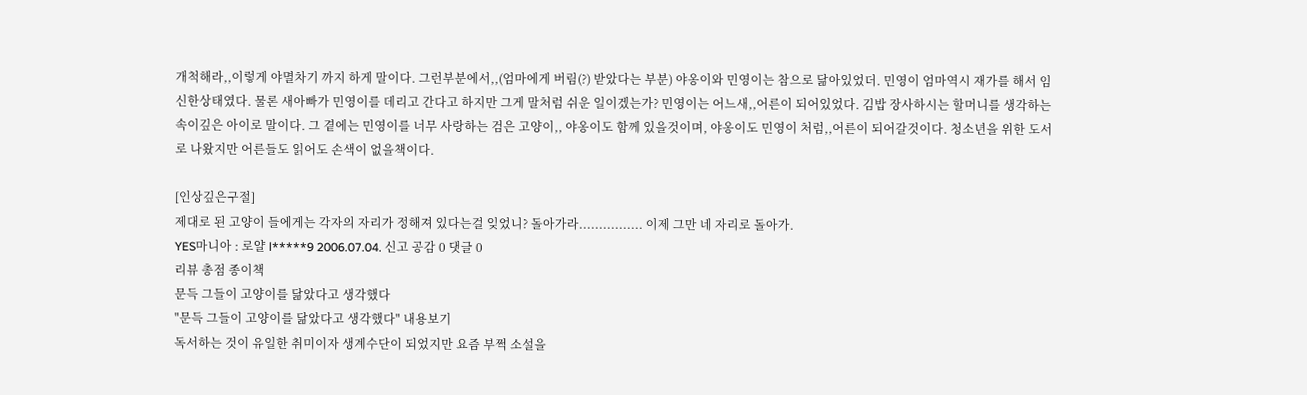개척해라,,이렇게 야멸차기 까지 하게 말이다. 그런부분에서,,(엄마에게 버림(?) 받았다는 부분) 야옹이와 민영이는 참으로 닮아있었더. 민영이 엄마역시 재가를 해서 임신한상태였다. 물론 새아빠가 민영이를 데리고 간다고 하지만 그게 말처럼 쉬운 일이겠는가? 민영이는 어느새,,어른이 되어있었다. 김밥 장사하시는 할머니를 생각하는 속이깊은 아이로 말이다. 그 곁에는 민영이를 너무 사랑하는 검은 고양이,, 야옹이도 함께 있을것이며, 야옹이도 민영이 처럼,,어른이 되어갈것이다. 청소년을 위한 도서로 나왔지만 어른들도 읽어도 손색이 없을책이다.

[인상깊은구절]
제대로 된 고양이 들에게는 각자의 자리가 정해져 있다는걸 잊었니? 돌아가라................ 이제 그만 네 자리로 돌아가.
YES마니아 : 로얄 l*****9 2006.07.04. 신고 공감 0 댓글 0
리뷰 총점 종이책
문득 그들이 고양이를 닮았다고 생각했다
"문득 그들이 고양이를 닮았다고 생각했다" 내용보기
독서하는 것이 유일한 취미이자 생계수단이 되었지만 요즘 부쩍 소설을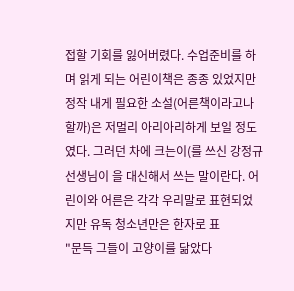접할 기회를 잃어버렸다. 수업준비를 하며 읽게 되는 어린이책은 종종 있었지만 정작 내게 필요한 소설(어른책이라고나 할까)은 저멀리 아리아리하게 보일 정도였다. 그러던 차에 크는이(를 쓰신 강정규선생님이 을 대신해서 쓰는 말이란다. 어린이와 어른은 각각 우리말로 표현되었지만 유독 청소년만은 한자로 표
"문득 그들이 고양이를 닮았다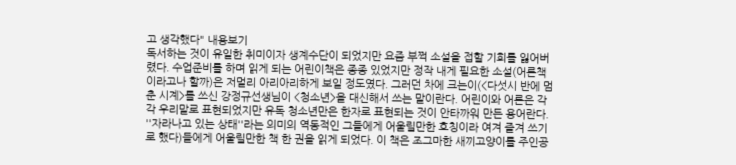고 생각했다" 내용보기
독서하는 것이 유일한 취미이자 생계수단이 되었지만 요즘 부쩍 소설을 접할 기회를 잃어버렸다. 수업준비를 하며 읽게 되는 어린이책은 종종 있었지만 정작 내게 필요한 소설(어른책이라고나 할까)은 저멀리 아리아리하게 보일 정도였다. 그러던 차에 크는이(<다섯시 반에 멈춘 시계>를 쓰신 강정규선생님이 <청소년>을 대신해서 쓰는 말이란다. 어린이와 어른은 각각 우리말로 표현되었지만 유독 청소년만은 한자로 표현되는 것이 안타까워 만든 용어란다. ''자라나고 있는 상태''라는 의미의 역동적인 그들에게 어울릴만한 호칭이라 여겨 즐겨 쓰기로 했다)들에게 어울릴만한 책 한 권을 읽게 되었다. 이 책은 조그마한 새끼고양이를 주인공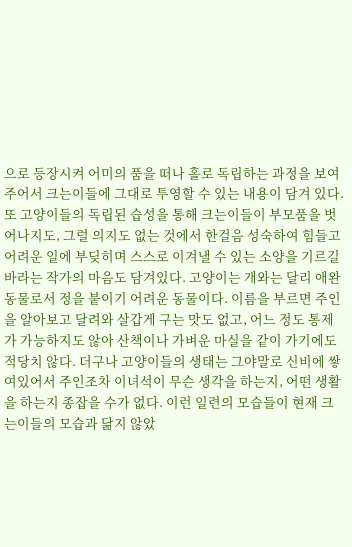으로 등장시켜 어미의 품을 떠나 홀로 독립하는 과정을 보여주어서 크는이들에 그대로 투영할 수 있는 내용이 담겨 있다. 또 고양이들의 독립된 습성을 통해 크는이들이 부모품을 벗어나지도, 그럴 의지도 없는 것에서 한걸음 성숙하여 힘들고 어려운 일에 부딪히며 스스로 이겨낼 수 있는 소양을 기르길 바라는 작가의 마음도 담겨있다. 고양이는 개와는 달리 애완동물로서 정을 붙이기 어려운 동물이다. 이름을 부르면 주인을 알아보고 달려와 살갑게 구는 맛도 없고, 어느 정도 통제가 가능하지도 않아 산책이나 가벼운 마실을 같이 가기에도 적당치 않다. 더구나 고양이들의 생태는 그야말로 신비에 쌓여있어서 주인조차 이녀석이 무슨 생각을 하는지, 어떤 생활을 하는지 종잡을 수가 없다. 이런 일련의 모습들이 현재 크는이들의 모습과 닮지 않았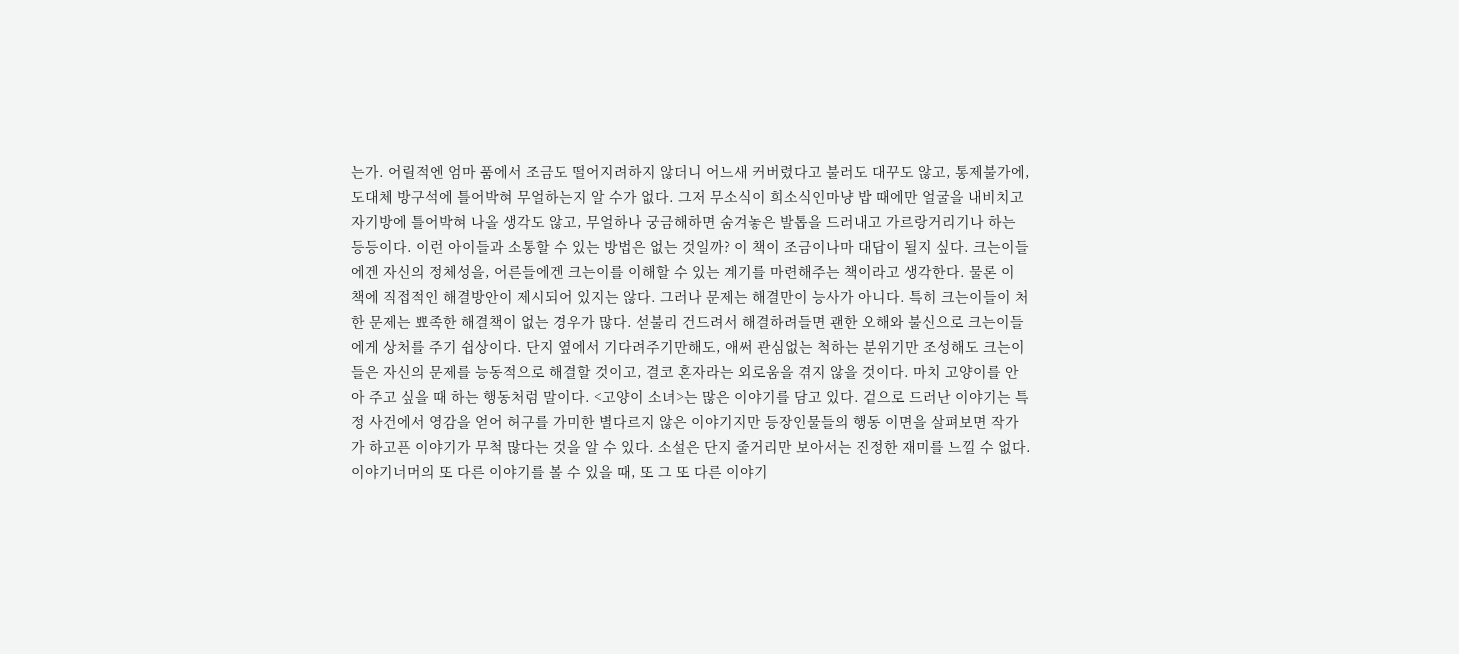는가. 어릴적엔 엄마 품에서 조금도 떨어지려하지 않더니 어느새 커버렸다고 불러도 대꾸도 않고, 통제불가에, 도대체 방구석에 틀어박혀 무얼하는지 알 수가 없다. 그저 무소식이 희소식인마냥 밥 때에만 얼굴을 내비치고 자기방에 틀어박혀 나올 생각도 않고, 무얼하나 궁금해하면 숨겨놓은 발톱을 드러내고 가르랑거리기나 하는 등등이다. 이런 아이들과 소통할 수 있는 방법은 없는 것일까? 이 책이 조금이나마 대답이 될지 싶다. 크는이들에겐 자신의 정체성을, 어른들에겐 크는이를 이해할 수 있는 계기를 마련해주는 책이라고 생각한다. 물론 이 책에 직접적인 해결방안이 제시되어 있지는 않다. 그러나 문제는 해결만이 능사가 아니다. 특히 크는이들이 처한 문제는 뾰족한 해결책이 없는 경우가 많다. 섣불리 건드려서 해결하려들면 괜한 오해와 불신으로 크는이들에게 상처를 주기 쉽상이다. 단지 옆에서 기다려주기만해도, 애써 관심없는 척하는 분위기만 조성해도 크는이들은 자신의 문제를 능동적으로 해결할 것이고, 결코 혼자라는 외로움을 겪지 않을 것이다. 마치 고양이를 안아 주고 싶을 때 하는 행동처럼 말이다. <고양이 소녀>는 많은 이야기를 담고 있다. 겉으로 드러난 이야기는 특정 사건에서 영감을 얻어 허구를 가미한 별다르지 않은 이야기지만 등장인물들의 행동 이면을 살펴보면 작가가 하고픈 이야기가 무척 많다는 것을 알 수 있다. 소설은 단지 줄거리만 보아서는 진정한 재미를 느낄 수 없다. 이야기너머의 또 다른 이야기를 볼 수 있을 때, 또 그 또 다른 이야기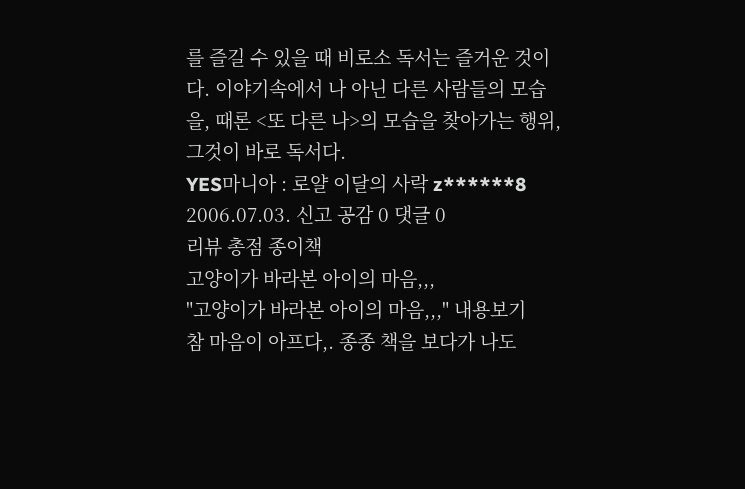를 즐길 수 있을 때 비로소 독서는 즐거운 것이다. 이야기속에서 나 아닌 다른 사람들의 모습을, 때론 <또 다른 나>의 모습을 찾아가는 행위, 그것이 바로 독서다.
YES마니아 : 로얄 이달의 사락 z******8 2006.07.03. 신고 공감 0 댓글 0
리뷰 총점 종이책
고양이가 바라본 아이의 마음,,,
"고양이가 바라본 아이의 마음,,," 내용보기
참 마음이 아프다,. 종종 책을 보다가 나도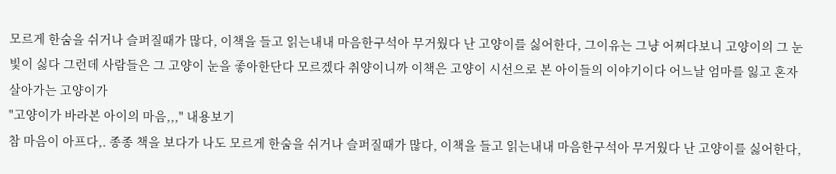모르게 한숨을 쉬거나 슬퍼질때가 많다, 이책을 들고 읽는내내 마음한구석아 무거웠다 난 고양이를 싫어한다, 그이유는 그냥 어쩌다보니 고양이의 그 눈빛이 싫다 그런데 사람들은 그 고양이 눈을 좋아한단다 모르겠다 취양이니까 이책은 고양이 시선으로 본 아이들의 이야기이다 어느날 엄마를 잃고 혼자 살아가는 고양이가
"고양이가 바라본 아이의 마음,,," 내용보기
참 마음이 아프다,. 종종 책을 보다가 나도 모르게 한숨을 쉬거나 슬퍼질때가 많다, 이책을 들고 읽는내내 마음한구석아 무거웠다 난 고양이를 싫어한다,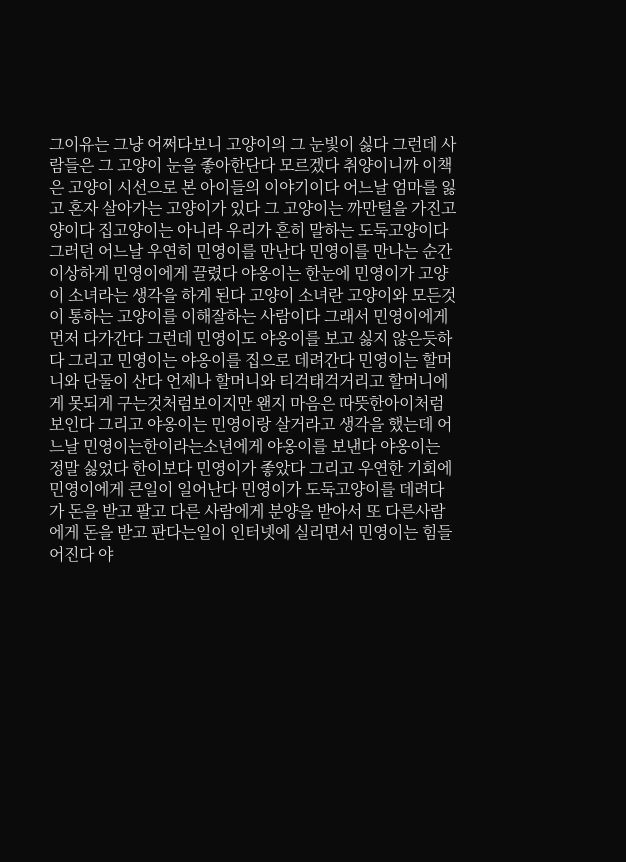그이유는 그냥 어쩌다보니 고양이의 그 눈빛이 싫다 그런데 사람들은 그 고양이 눈을 좋아한단다 모르겠다 취양이니까 이책은 고양이 시선으로 본 아이들의 이야기이다 어느날 엄마를 잃고 혼자 살아가는 고양이가 있다 그 고양이는 까만털을 가진고양이다 집고양이는 아니라 우리가 흔히 말하는 도둑고양이다 그러던 어느날 우연히 민영이를 만난다 민영이를 만나는 순간 이상하게 민영이에게 끌렸다 야옹이는 한눈에 민영이가 고양이 소녀라는 생각을 하게 된다 고양이 소녀란 고양이와 모든것이 통하는 고양이를 이해잘하는 사람이다 그래서 민영이에게 먼저 다가간다 그런데 민영이도 야옹이를 보고 싫지 않은듯하다 그리고 민영이는 야옹이를 집으로 데려간다 민영이는 할머니와 단둘이 산다 언제나 할머니와 티걱태걱거리고 할머니에게 못되게 구는것처럼보이지만 왠지 마음은 따뜻한아이처럼 보인다 그리고 야옹이는 민영이랑 살거라고 생각을 했는데 어느날 민영이는한이라는소년에게 야옹이를 보낸다 야옹이는 정말 싫었다 한이보다 민영이가 좋았다 그리고 우연한 기회에 민영이에게 큰일이 일어난다 민영이가 도둑고양이를 데려다가 돈을 받고 팔고 다른 사람에게 분양을 받아서 또 다른사람에게 돈을 받고 판다는일이 인터넷에 실리면서 민영이는 힘들어진다 야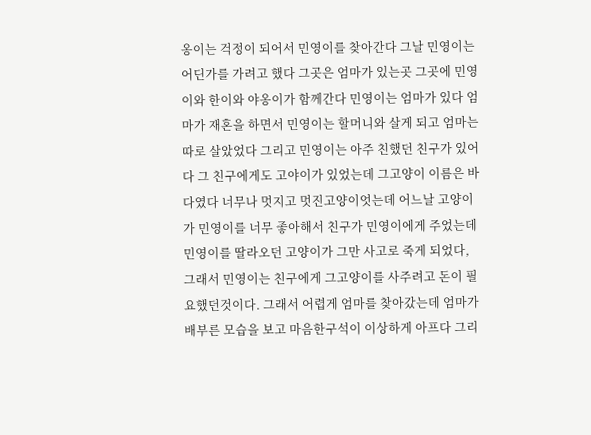옹이는 걱정이 되어서 민영이를 찾아간다 그날 민영이는 어딘가를 가려고 했다 그곳은 엄마가 있는곳 그곳에 민영이와 한이와 야옹이가 함께간다 민영이는 엄마가 있다 엄마가 재혼을 하면서 민영이는 할머니와 살게 되고 엄마는 따로 살았었다 그리고 민영이는 아주 친했던 친구가 있어다 그 친구에게도 고야이가 있었는데 그고양이 이름은 바다였다 너무나 멋지고 멋진고양이엇는데 어느날 고양이가 민영이를 너무 좋아해서 친구가 민영이에게 주었는데 민영이를 딸라오던 고양이가 그만 사고로 죽게 되었다, 그래서 민영이는 친구에게 그고양이를 사주려고 돈이 필요했던것이다. 그래서 어렵게 엄마를 찾아갔는데 엄마가 배부른 모습을 보고 마음한구석이 이상하게 아프다 그리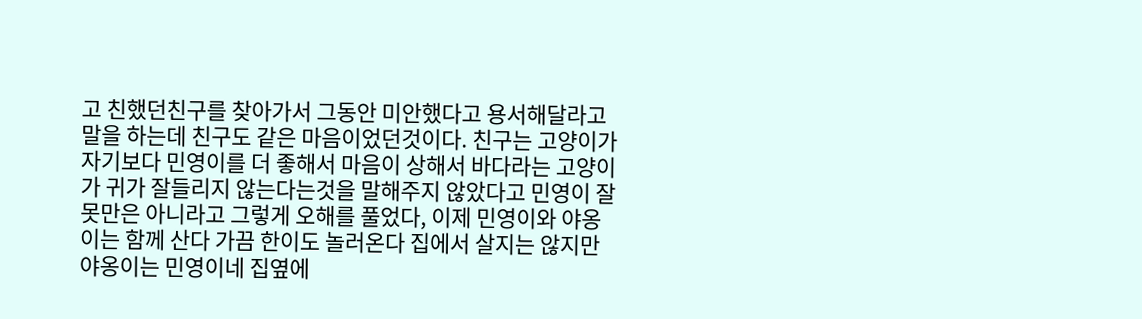고 친했던친구를 찾아가서 그동안 미안했다고 용서해달라고 말을 하는데 친구도 같은 마음이었던것이다. 친구는 고양이가 자기보다 민영이를 더 좋해서 마음이 상해서 바다라는 고양이가 귀가 잘들리지 않는다는것을 말해주지 않았다고 민영이 잘못만은 아니라고 그렇게 오해를 풀었다, 이제 민영이와 야옹이는 함께 산다 가끔 한이도 놀러온다 집에서 살지는 않지만 야옹이는 민영이네 집옆에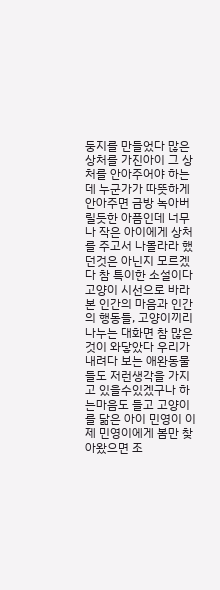둥지를 만들었다 많은 상처를 가진아이 그 상처를 안아주어야 하는데 누군가가 따뜻하게 안아주면 금방 녹아버릴듯한 아픔인데 너무나 작은 아이에게 상처를 주고서 나몰라라 했던것은 아닌지 모르겠다 참 특이한 소설이다 고양이 시선으로 바라본 인간의 마음과 인간의 행동들, 고양이끼리 나누는 대화면 참 많은것이 와닿았다 우리가 내려다 보는 애완동물들도 저런생각을 가지고 있을수있겠구나 하는마음도 들고 고양이를 닮은 아이 민영이 이제 민영이에게 봄만 찾아왔으면 조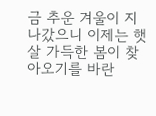금 추운 겨울이 지나갔으니 이제는 햇살 가득한 봄이 찾아오기를 바란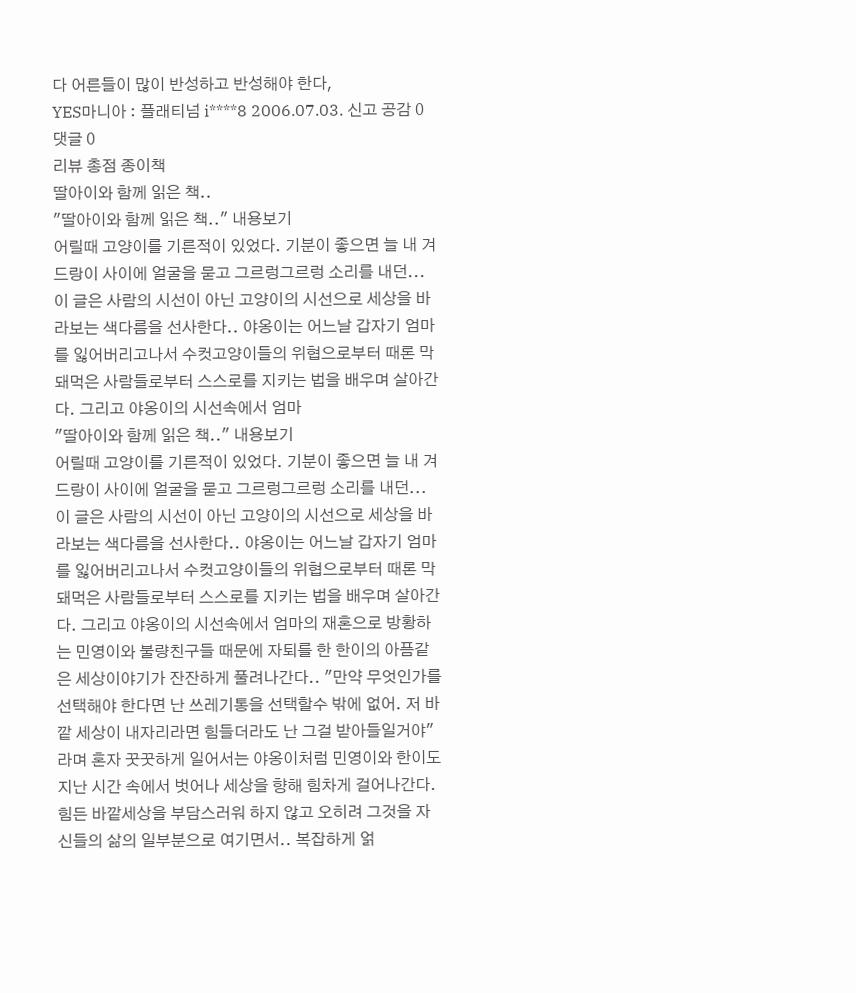다 어른들이 많이 반성하고 반성해야 한다,
YES마니아 : 플래티넘 i****8 2006.07.03. 신고 공감 0 댓글 0
리뷰 총점 종이책
딸아이와 함께 읽은 책..
"딸아이와 함께 읽은 책.." 내용보기
어릴때 고양이를 기른적이 있었다. 기분이 좋으면 늘 내 겨드랑이 사이에 얼굴을 묻고 그르렁그르렁 소리를 내던... 이 글은 사람의 시선이 아닌 고양이의 시선으로 세상을 바라보는 색다름을 선사한다.. 야옹이는 어느날 갑자기 엄마를 잃어버리고나서 수컷고양이들의 위협으로부터 때론 막돼먹은 사람들로부터 스스로를 지키는 법을 배우며 살아간다. 그리고 야옹이의 시선속에서 엄마
"딸아이와 함께 읽은 책.." 내용보기
어릴때 고양이를 기른적이 있었다. 기분이 좋으면 늘 내 겨드랑이 사이에 얼굴을 묻고 그르렁그르렁 소리를 내던... 이 글은 사람의 시선이 아닌 고양이의 시선으로 세상을 바라보는 색다름을 선사한다.. 야옹이는 어느날 갑자기 엄마를 잃어버리고나서 수컷고양이들의 위협으로부터 때론 막돼먹은 사람들로부터 스스로를 지키는 법을 배우며 살아간다. 그리고 야옹이의 시선속에서 엄마의 재혼으로 방황하는 민영이와 불량친구들 때문에 자퇴를 한 한이의 아픔같은 세상이야기가 잔잔하게 풀려나간다.. "만약 무엇인가를 선택해야 한다면 난 쓰레기통을 선택할수 밖에 없어. 저 바깥 세상이 내자리라면 힘들더라도 난 그걸 받아들일거야" 라며 혼자 꿋꿋하게 일어서는 야옹이처럼 민영이와 한이도 지난 시간 속에서 벗어나 세상을 향해 힘차게 걸어나간다. 힘든 바깥세상을 부담스러워 하지 않고 오히려 그것을 자신들의 삶의 일부분으로 여기면서.. 복잡하게 얽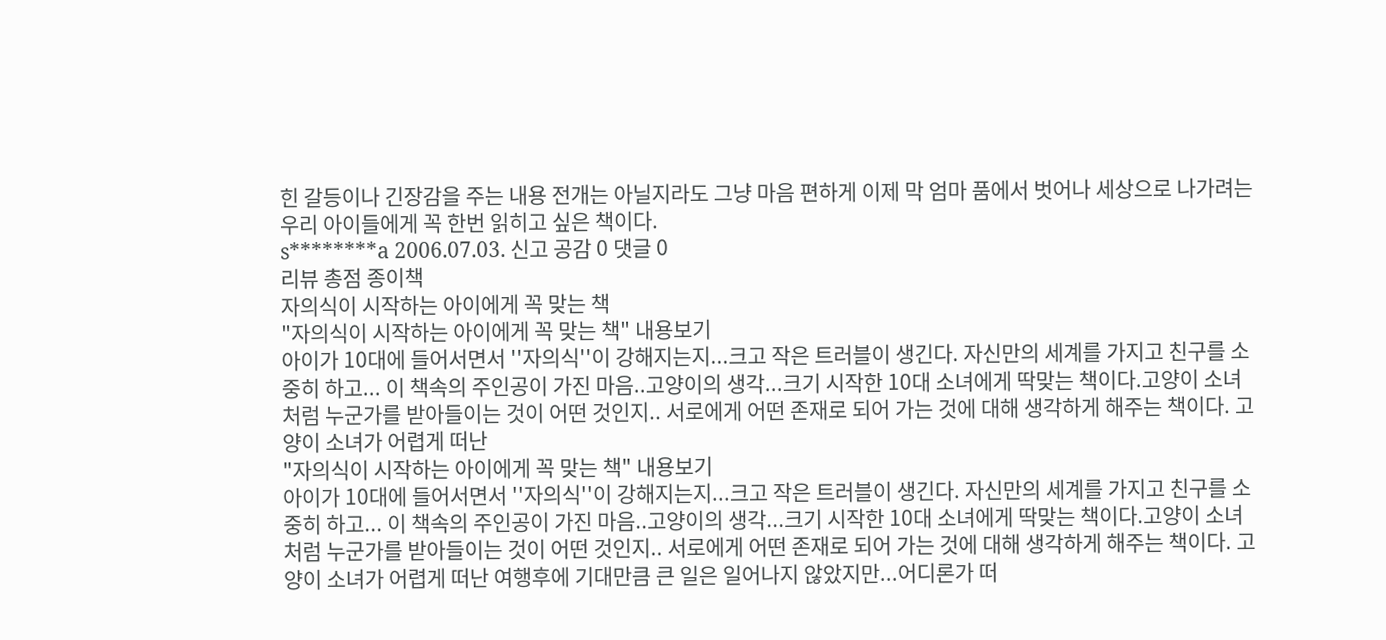힌 갈등이나 긴장감을 주는 내용 전개는 아닐지라도 그냥 마음 편하게 이제 막 엄마 품에서 벗어나 세상으로 나가려는 우리 아이들에게 꼭 한번 읽히고 싶은 책이다.
s********a 2006.07.03. 신고 공감 0 댓글 0
리뷰 총점 종이책
자의식이 시작하는 아이에게 꼭 맞는 책
"자의식이 시작하는 아이에게 꼭 맞는 책" 내용보기
아이가 10대에 들어서면서 ''자의식''이 강해지는지...크고 작은 트러블이 생긴다. 자신만의 세계를 가지고 친구를 소중히 하고... 이 책속의 주인공이 가진 마음..고양이의 생각...크기 시작한 10대 소녀에게 딱맞는 책이다.고양이 소녀 처럼 누군가를 받아들이는 것이 어떤 것인지.. 서로에게 어떤 존재로 되어 가는 것에 대해 생각하게 해주는 책이다. 고양이 소녀가 어렵게 떠난
"자의식이 시작하는 아이에게 꼭 맞는 책" 내용보기
아이가 10대에 들어서면서 ''자의식''이 강해지는지...크고 작은 트러블이 생긴다. 자신만의 세계를 가지고 친구를 소중히 하고... 이 책속의 주인공이 가진 마음..고양이의 생각...크기 시작한 10대 소녀에게 딱맞는 책이다.고양이 소녀 처럼 누군가를 받아들이는 것이 어떤 것인지.. 서로에게 어떤 존재로 되어 가는 것에 대해 생각하게 해주는 책이다. 고양이 소녀가 어렵게 떠난 여행후에 기대만큼 큰 일은 일어나지 않았지만...어디론가 떠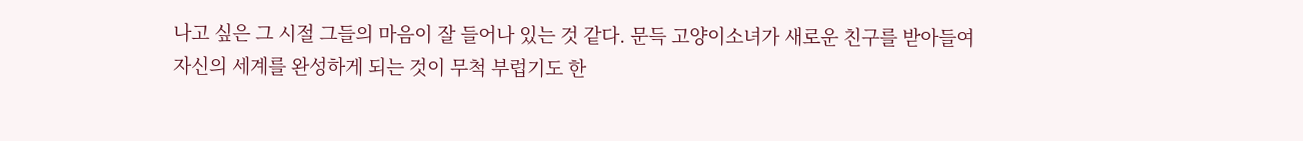나고 싶은 그 시절 그들의 마음이 잘 들어나 있는 것 같다. 문득 고양이소녀가 새로운 친구를 받아들여 자신의 세계를 완성하게 되는 것이 무척 부럽기도 한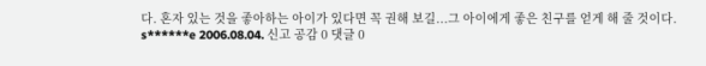다. 혼자 있는 것을 좋아하는 아이가 있다면 꼭 권해 보길...그 아이에게 좋은 친구를 얻게 해 줄 것이다.
s******e 2006.08.04. 신고 공감 0 댓글 0